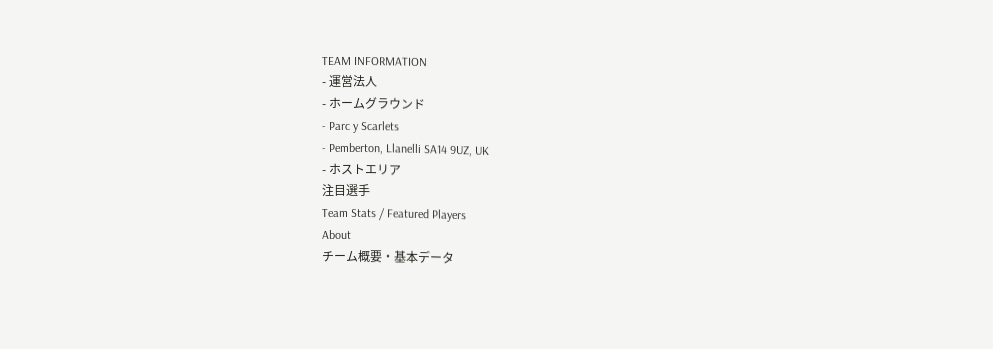TEAM INFORMATION
- 運営法人
- ホームグラウンド
- Parc y Scarlets
- Pemberton, Llanelli SA14 9UZ, UK
- ホストエリア
注目選手
Team Stats / Featured Players
About
チーム概要・基本データ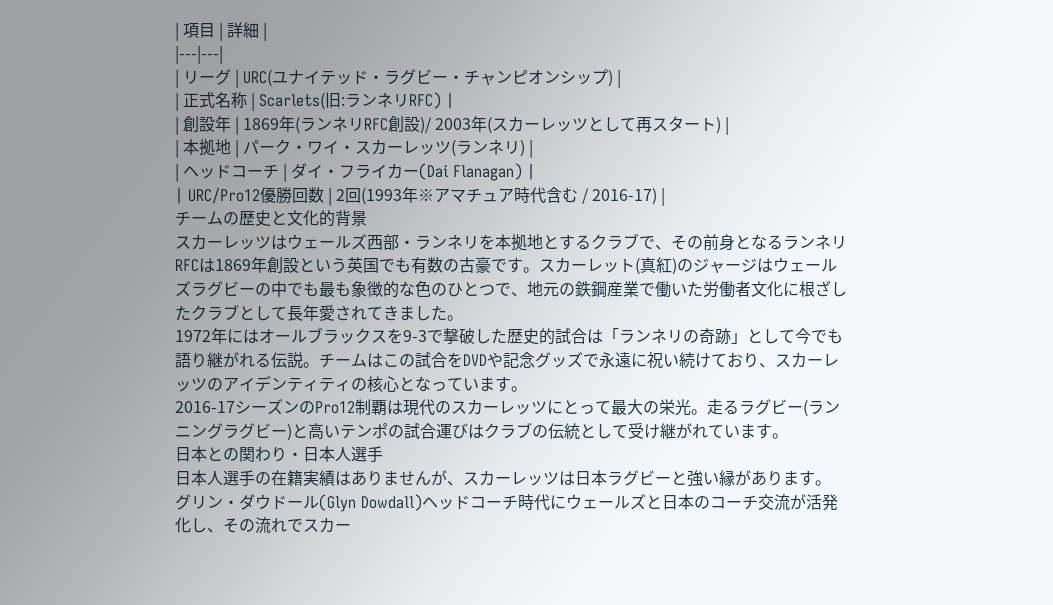| 項目 | 詳細 |
|---|---|
| リーグ | URC(ユナイテッド・ラグビー・チャンピオンシップ) |
| 正式名称 | Scarlets(旧:ランネリRFC) |
| 創設年 | 1869年(ランネリRFC創設)/ 2003年(スカーレッツとして再スタート) |
| 本拠地 | パーク・ワイ・スカーレッツ(ランネリ) |
| ヘッドコーチ | ダイ・フライカー(Dai Flanagan) |
| URC/Pro12優勝回数 | 2回(1993年※アマチュア時代含む / 2016-17) |
チームの歴史と文化的背景
スカーレッツはウェールズ西部・ランネリを本拠地とするクラブで、その前身となるランネリRFCは1869年創設という英国でも有数の古豪です。スカーレット(真紅)のジャージはウェールズラグビーの中でも最も象徴的な色のひとつで、地元の鉄鋼産業で働いた労働者文化に根ざしたクラブとして長年愛されてきました。
1972年にはオールブラックスを9-3で撃破した歴史的試合は「ランネリの奇跡」として今でも語り継がれる伝説。チームはこの試合をDVDや記念グッズで永遠に祝い続けており、スカーレッツのアイデンティティの核心となっています。
2016-17シーズンのPro12制覇は現代のスカーレッツにとって最大の栄光。走るラグビー(ランニングラグビー)と高いテンポの試合運びはクラブの伝統として受け継がれています。
日本との関わり・日本人選手
日本人選手の在籍実績はありませんが、スカーレッツは日本ラグビーと強い縁があります。
グリン・ダウドール(Glyn Dowdall)ヘッドコーチ時代にウェールズと日本のコーチ交流が活発化し、その流れでスカー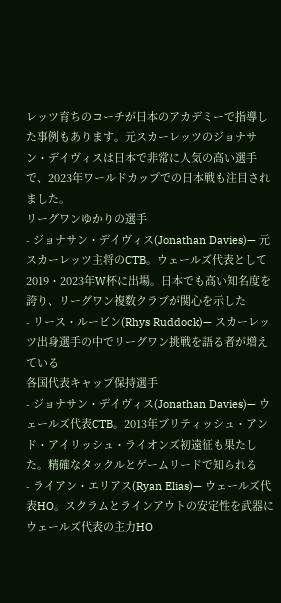レッツ育ちのコーチが日本のアカデミーで指導した事例もあります。元スカーレッツのジョナサン・デイヴィスは日本で非常に人気の高い選手で、2023年ワールドカップでの日本戦も注目されました。
リーグワンゆかりの選手
- ジョナサン・デイヴィス(Jonathan Davies)— 元スカーレッツ主将のCTB。ウェールズ代表として2019・2023年W杯に出場。日本でも高い知名度を誇り、リーグワン複数クラブが関心を示した
- リース・ルービン(Rhys Ruddock)— スカーレッツ出身選手の中でリーグワン挑戦を語る者が増えている
各国代表キャップ保持選手
- ジョナサン・デイヴィス(Jonathan Davies)— ウェールズ代表CTB。2013年ブリティッシュ・アンド・アイリッシュ・ライオンズ初遠征も果たした。精確なタックルとゲームリードで知られる
- ライアン・エリアス(Ryan Elias)— ウェールズ代表HO。スクラムとラインアウトの安定性を武器にウェールズ代表の主力HO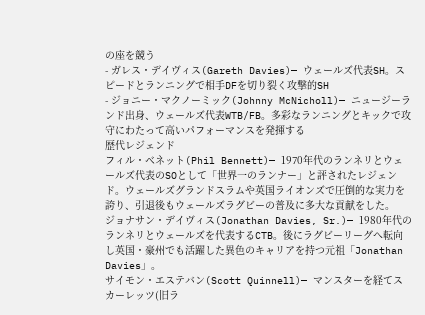の座を競う
- ガレス・デイヴィス(Gareth Davies)— ウェールズ代表SH。スピードとランニングで相手DFを切り裂く攻撃的SH
- ジョニー・マクノーミック(Johnny McNicholl)— ニュージーランド出身、ウェールズ代表WTB/FB。多彩なランニングとキックで攻守にわたって高いパフォーマンスを発揮する
歴代レジェンド
フィル・ベネット(Phil Bennett)— 1970年代のランネリとウェールズ代表のSOとして「世界一のランナー」と評されたレジェンド。ウェールズグランドスラムや英国ライオンズで圧倒的な実力を誇り、引退後もウェールズラグビーの普及に多大な貢献をした。
ジョナサン・デイヴィス(Jonathan Davies, Sr.)— 1980年代のランネリとウェールズを代表するCTB。後にラグビーリーグへ転向し英国・豪州でも活躍した異色のキャリアを持つ元祖「Jonathan Davies」。
サイモン・エステバン(Scott Quinnell)— マンスターを経てスカーレッツ(旧ラ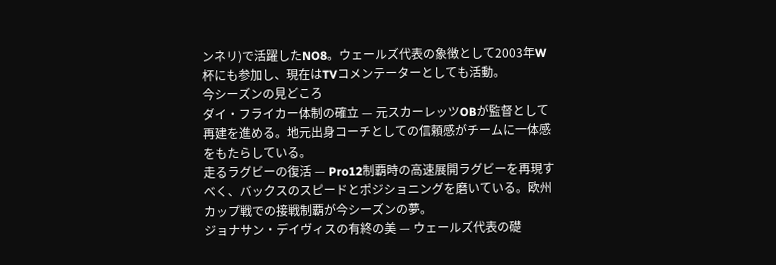ンネリ)で活躍したNO8。ウェールズ代表の象徴として2003年W杯にも参加し、現在はTVコメンテーターとしても活動。
今シーズンの見どころ
ダイ・フライカー体制の確立 — 元スカーレッツOBが監督として再建を進める。地元出身コーチとしての信頼感がチームに一体感をもたらしている。
走るラグビーの復活 — Pro12制覇時の高速展開ラグビーを再現すべく、バックスのスピードとポジショニングを磨いている。欧州カップ戦での接戦制覇が今シーズンの夢。
ジョナサン・デイヴィスの有終の美 — ウェールズ代表の礎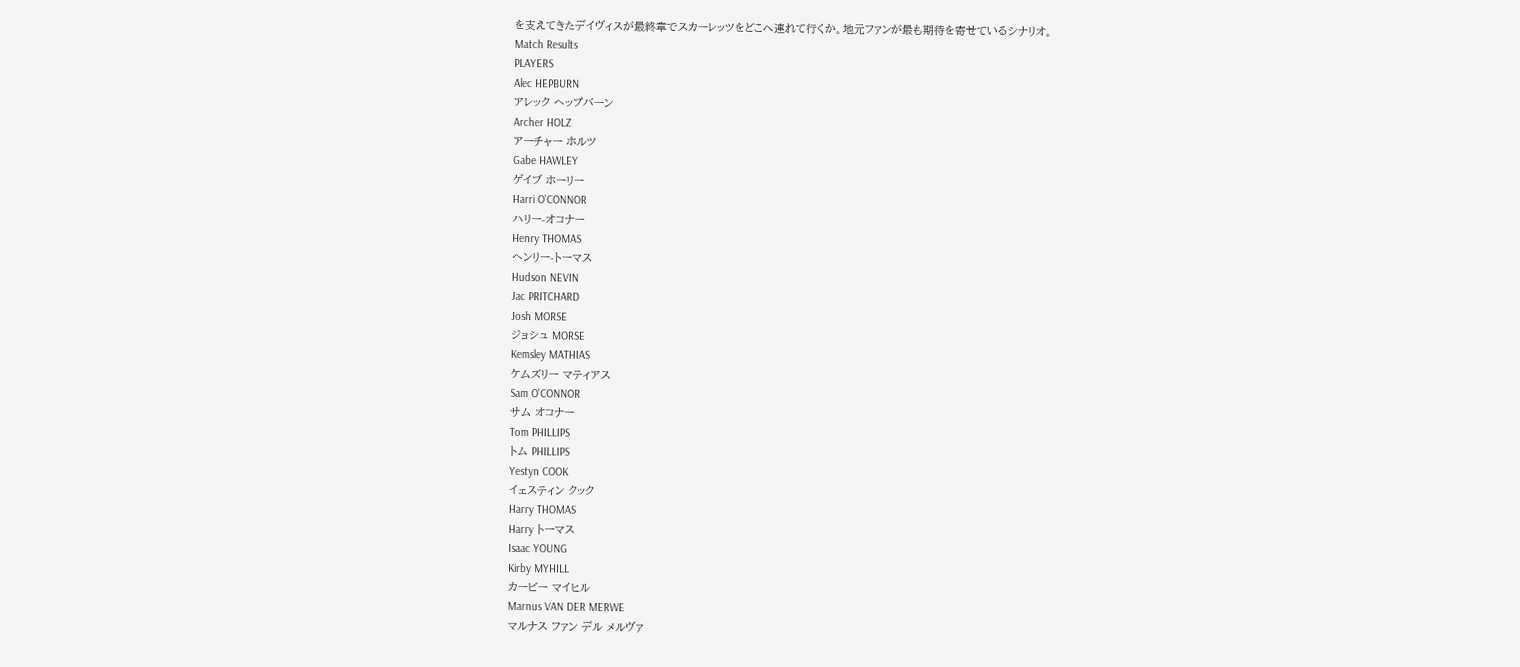を支えてきたデイヴィスが最終章でスカーレッツをどこへ連れて行くか。地元ファンが最も期待を寄せているシナリオ。
Match Results
PLAYERS
Alec HEPBURN
アレック ヘップバーン
Archer HOLZ
アーチャー ホルツ
Gabe HAWLEY
ゲイブ ホーリー
Harri O'CONNOR
ハリー-オコナー
Henry THOMAS
ヘンリー-トーマス
Hudson NEVIN
Jac PRITCHARD
Josh MORSE
ジョシュ MORSE
Kemsley MATHIAS
ケムズリー マティアス
Sam O'CONNOR
サム オコナー
Tom PHILLIPS
トム PHILLIPS
Yestyn COOK
イェスティン クック
Harry THOMAS
Harry トーマス
Isaac YOUNG
Kirby MYHILL
カービー マイヒル
Marnus VAN DER MERWE
マルナス ファン デル メルヴァ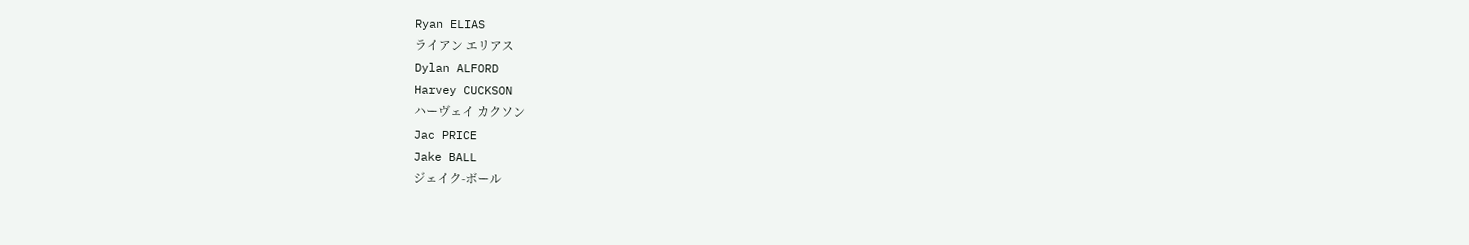Ryan ELIAS
ライアン エリアス
Dylan ALFORD
Harvey CUCKSON
ハーヴェイ カクソン
Jac PRICE
Jake BALL
ジェイク-ボール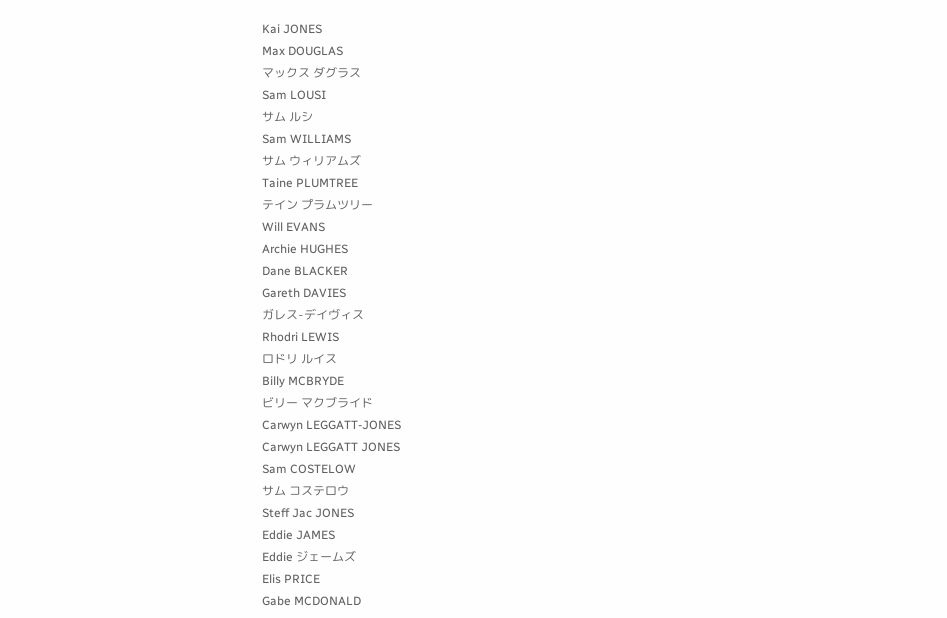Kai JONES
Max DOUGLAS
マックス ダグラス
Sam LOUSI
サム ルシ
Sam WILLIAMS
サム ウィリアムズ
Taine PLUMTREE
テイン プラムツリー
Will EVANS
Archie HUGHES
Dane BLACKER
Gareth DAVIES
ガレス-デイヴィス
Rhodri LEWIS
ロドリ ルイス
Billy MCBRYDE
ビリー マクブライド
Carwyn LEGGATT-JONES
Carwyn LEGGATT JONES
Sam COSTELOW
サム コステロウ
Steff Jac JONES
Eddie JAMES
Eddie ジェームズ
Elis PRICE
Gabe MCDONALD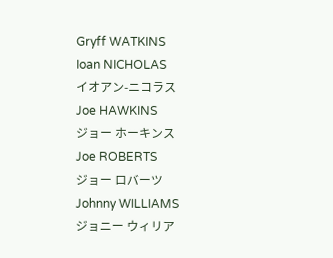Gryff WATKINS
Ioan NICHOLAS
イオアン-ニコラス
Joe HAWKINS
ジョー ホーキンス
Joe ROBERTS
ジョー ロバーツ
Johnny WILLIAMS
ジョニー ウィリア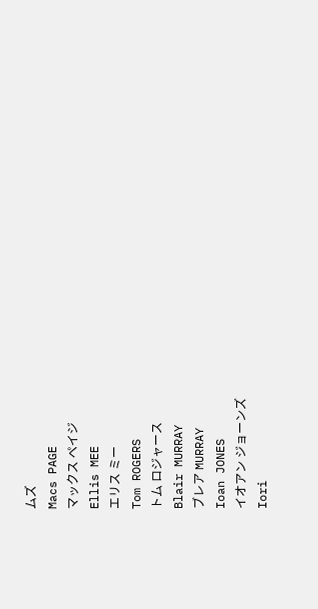ムズ
Macs PAGE
マックス ペイジ
Ellis MEE
エリス ミー
Tom ROGERS
トム ロジャース
Blair MURRAY
ブレア MURRAY
Ioan JONES
イオアン ジョーンズ
Iori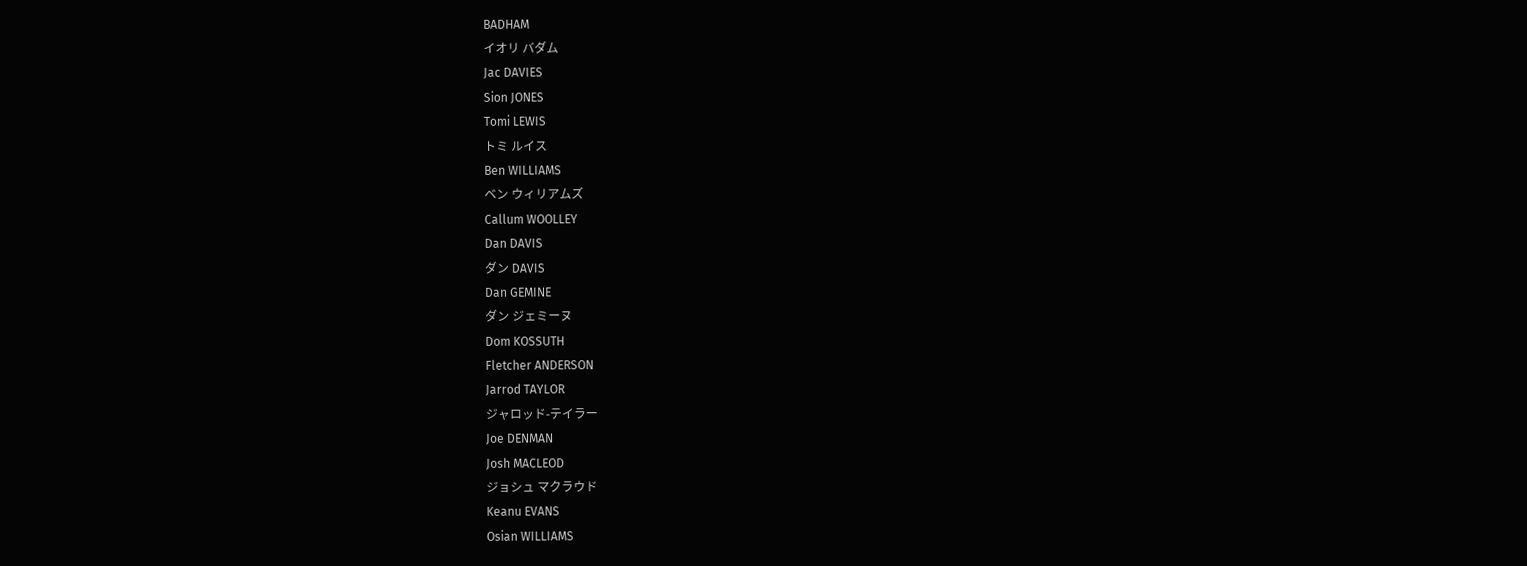BADHAM
イオリ バダム
Jac DAVIES
Sion JONES
Tomi LEWIS
トミ ルイス
Ben WILLIAMS
ベン ウィリアムズ
Callum WOOLLEY
Dan DAVIS
ダン DAVIS
Dan GEMINE
ダン ジェミーヌ
Dom KOSSUTH
Fletcher ANDERSON
Jarrod TAYLOR
ジャロッド-テイラー
Joe DENMAN
Josh MACLEOD
ジョシュ マクラウド
Keanu EVANS
Osian WILLIAMS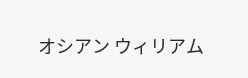オシアン ウィリアム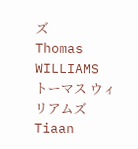ズ
Thomas WILLIAMS
トーマス ウィリアムズ
Tiaan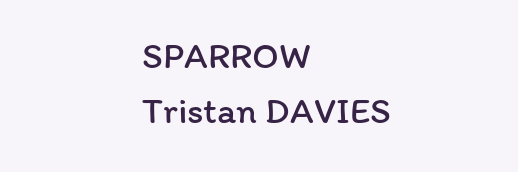SPARROW
Tristan DAVIES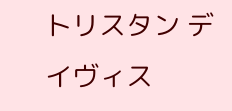トリスタン デイヴィス